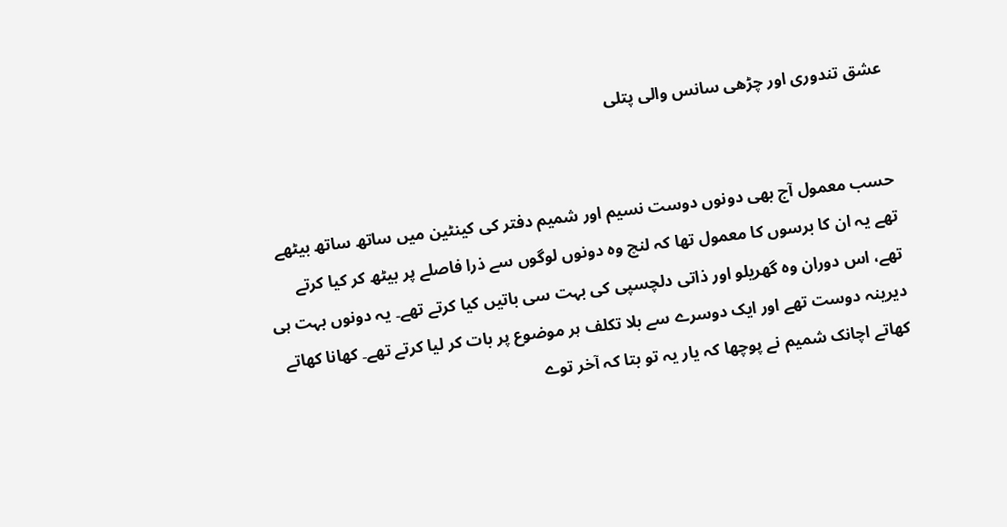عشق تندوری اور چڑھی سانس والی پتلی


حسب معمول آج بھی دونوں دوست نسیم اور شمیم دفتر کی کینٹین میں ساتھ ساتھ بیٹھے تھے یہ ان کا برسوں کا معمول تھا کہ لنچ وہ دونوں لوگوں سے ذرا فاصلے پر بیٹھ کر کیا کرتے تھے، اس دوران وہ گھریلو اور ذاتی دلچسپی کی بہت سی باتیں کیا کرتے تھے۔ یہ دونوں بہت ہی دیرینہ دوست تھے اور ایک دوسرے سے بلا تکلف ہر موضوع پر بات کر لیا کرتے تھے۔ کھانا کھاتے کھاتے اچانک شمیم نے پوچھا کہ یار یہ تو بتا کہ آخر توے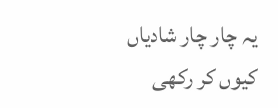یہ چار چار شادیاں کیوں کر رکھی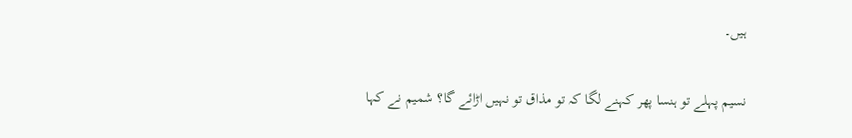ہیں۔

نسیم پہلے تو ہنسا پھر کہنے لگا کہ تو مذاق تو نہیں اڑائے گا؟ شمیم نے کہا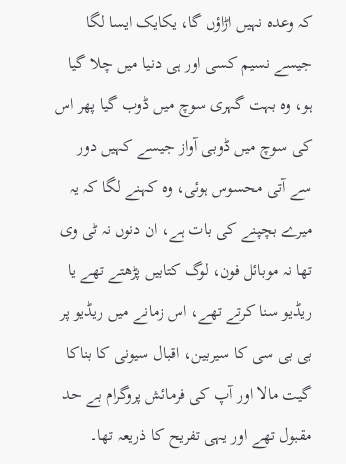کہ وعدہ نہیں اڑاؤں گا، یکایک ایسا لگا جیسے نسیم کسی اور ہی دنیا میں چلا گیا ہو، وہ بہت گہری سوچ میں ڈوب گیا پھر اس کی سوچ میں ڈوبی آواز جیسے کہیں دور سے آتی محسوس ہوئی، وہ کہنے لگا کہ یہ میرے بچپنے کی بات ہے، ان دنوں نہ ٹی وی تھا نہ موبائل فون، لوگ کتابیں پڑھتے تھے یا ریڈیو سنا کرتے تھے، اس زمانے میں ریڈیو پر بی بی سی کا سیربین، اقبال سیونی کا بناکا گیت مالا اور آپ کی فرمائش پروگرام بے حد مقبول تھے اور یہی تفریح کا ذریعہ تھا۔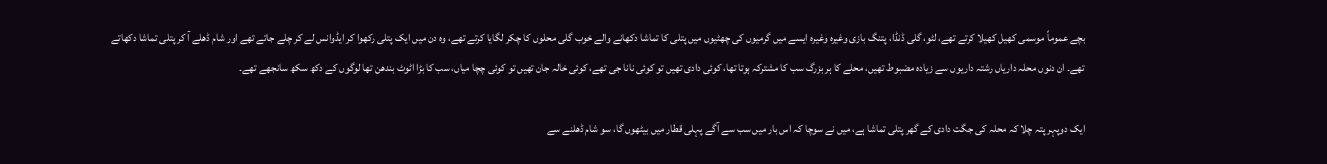بچے عموماً موسمی کھیل کھیلا کرتے تھے، لٹو، گلی ڈنڈا، پتنگ بازی وغیرہ وغیرہ ایسے میں گرمیوں کی چھٹیوں میں پتلی کا تماشا دکھانے والے خوب گلی محلوں کا چکر لگایا کرتے تھے، وہ دن میں ایک پتلی رکھوا کر ایڈوانس لے کر چلے جاتے تھے اور شام ڈھلے آ کر پتلی تماشا دکھاتے تھے۔ ان دنوں محلہ داریاں رشتہ داریوں سے زیادہ مضبوط تھیں، محلے کا ہر بزرگ سب کا مشترکہ ہوتا تھا، کوئی دادی تھیں تو کوئی نانا جی تھے، کوئی خالہ جان تھیں تو کوئی چچا میاں، سب کا بڑا اٹوٹ بندھن تھا لوگوں کے دکھ سکھ سانجھے تھے۔

ایک دوپہر پتہ چلا کہ محلہ کی جگت دادی کے گھر پتلی تماشا ہے، میں نے سوچا کہ اس بار میں سب سے آگے پہلی قطار میں بیٹھوں گا، سو شام ڈھلنے سے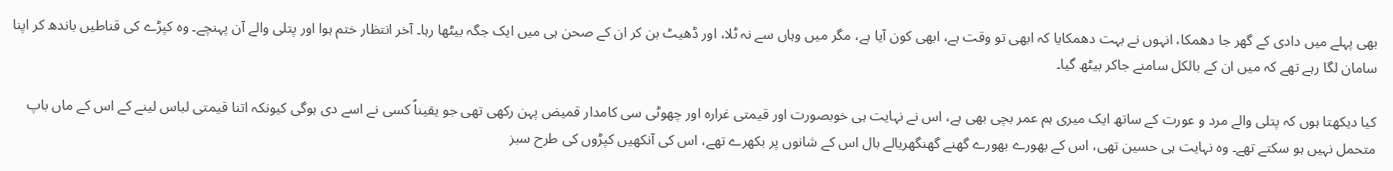بھی پہلے میں دادی کے گھر جا دھمکا، انہوں نے بہت دھمکایا کہ ابھی تو وقت ہے، ابھی کون آیا ہے، مگر میں وہاں سے نہ ٹلا، اور ڈھیٹ بن کر ان کے صحن ہی میں ایک جگہ بیٹھا رہا۔ آخر انتظار ختم ہوا اور پتلی والے آن پہنچے۔ وہ کپڑے کی قناطیں باندھ کر اپنا سامان لگا رہے تھے کہ میں ان کے بالکل سامنے جاکر بیٹھ گیا۔

کیا دیکھتا ہوں کہ پتلی والے مرد و عورت کے ساتھ ایک میری ہم عمر بچی بھی ہے، اس نے نہایت ہی خوبصورت اور قیمتی غرارہ اور چھوٹی سی کامدار قمیض پہن رکھی تھی جو یقیناً کسی نے اسے دی ہوگی کیونکہ اتنا قیمتی لباس لینے کے اس کے ماں باپ متحمل نہیں ہو سکتے تھے۔ وہ نہایت ہی حسین تھی، اس کے بھورے بھورے گھنے گھنگھریالے بال اس کے شانوں پر بکھرے تھے، اس کی آنکھیں کپڑوں کی طرح سبز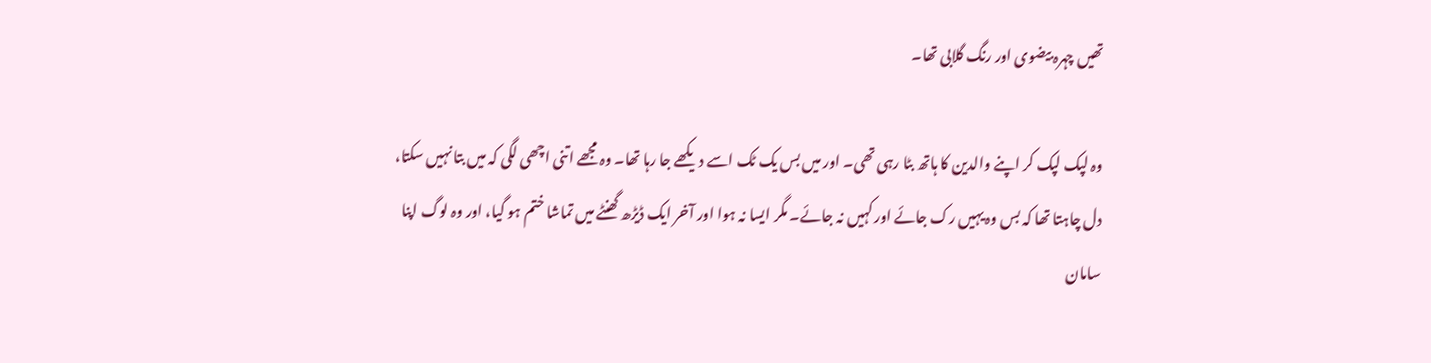تھیں چہرہ بیضوی اور رنگ گلابی تھا۔

وہ لپک لپک کر اپنے والدین کا ہاتھ بٹا رہی تھی۔ اور میں بس یک ٹک اسے دیکھے جا رہا تھا۔ وہ مجھے اتنی اچھی لگی کہ میں بتا نہیں سکتا، دل چاہتا تھا کہ بس وہ یہیں رک جائے اور کہیں نہ جائے۔ مگر ایسا نہ ہوا اور آخر ایک ڈیڑھ گھنٹے میں تماشا ختم ہو گیا، اور وہ لوگ اپنا سامان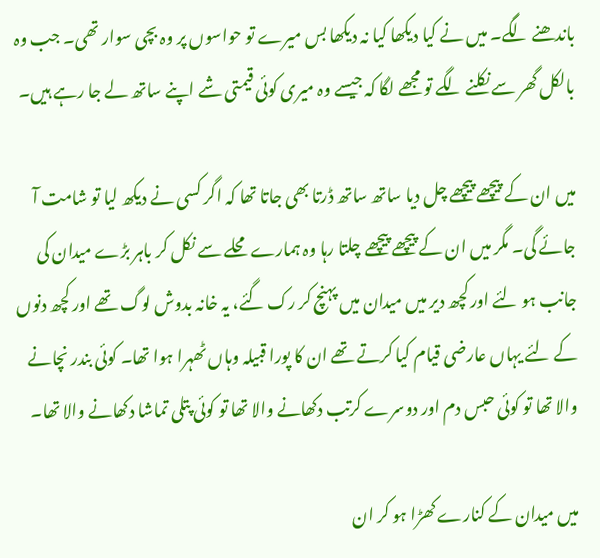باندھنے لگے۔ میں نے کیا دیکھا کیا نہ دیکھا بس میرے تو حواسوں پر وہ بچی سوار تھی۔ جب وہ بالکل گھر سے نکلنے لگے تو مجھے لگا کہ جیسے وہ میری کوئی قیمتی شے اپنے ساتھ لے جا رہے ہیں۔

میں ان کے پیچھے پیچھے چل دیا ساتھ ساتھ ڈرتا بھی جاتا تھا کہ اگر کسی نے دیکھ لیا تو شامت آ جائے گی۔ مگر میں ان کے پیچھے پیچھے چلتا رہا وہ ہمارے محلے سے نکل کر باہر بڑے میدان کی جانب ہو لئے اور کچھ دیر میں میدان میں پہنچ کر رک گئے، یہ خانہ بدوش لوگ تھے اور کچھ دنوں کے لئے یہاں عارضی قیام کیا کرتے تھے ان کا پورا قبیلہ وہاں ٹھہرا ہوا تھا۔ کوئی بندر نچانے والا تھا تو کوئی حبس دم اور دوسرے کرتب دکھانے والا تھا تو کوئی پتلی تماشا دکھانے والا تھا۔

میں میدان کے کنارے کھڑا ہو کر ان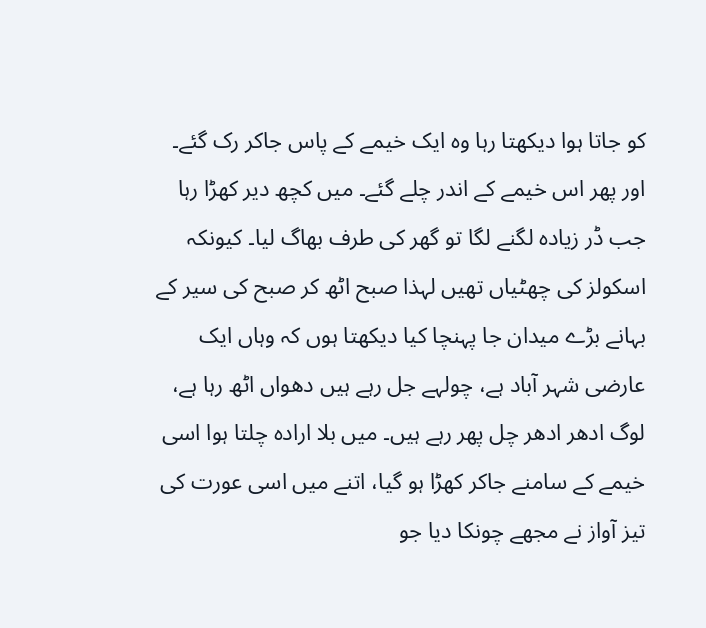کو جاتا ہوا دیکھتا رہا وہ ایک خیمے کے پاس جاکر رک گئے۔ اور پھر اس خیمے کے اندر چلے گئے۔ میں کچھ دیر کھڑا رہا جب ڈر زیادہ لگنے لگا تو گھر کی طرف بھاگ لیا۔ کیونکہ اسکولز کی چھٹیاں تھیں لہذا صبح اٹھ کر صبح کی سیر کے بہانے بڑے میدان جا پہنچا کیا دیکھتا ہوں کہ وہاں ایک عارضی شہر آباد ہے، چولہے جل رہے ہیں دھواں اٹھ رہا ہے، لوگ ادھر ادھر چل پھر رہے ہیں۔ میں بلا ارادہ چلتا ہوا اسی خیمے کے سامنے جاکر کھڑا ہو گیا، اتنے میں اسی عورت کی تیز آواز نے مجھے چونکا دیا جو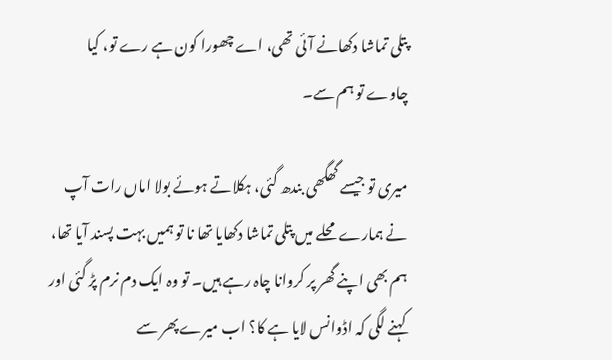پتلی تماشا دکھانے آئی تھی، اے چھورا کون ہے رے تو، کیا چاوے تو ہم سے۔

میری تو جیسے گھگھی بندھ گئی، ہکلاتے ہوئے بولا اماں رات آپ نے ہمارے محلے میں پتلی تماشا دکھایا تھا نا تو ہمیں بہت پسند آیا تھا، ہم بھی اپنے گھر پر کروانا چاہ رہے ہیں۔ تو وہ ایک دم نرم پڑ گئی اور کہنے لگی کہ اڈوانس لایا ہے کا؟ اب میرے پھر سے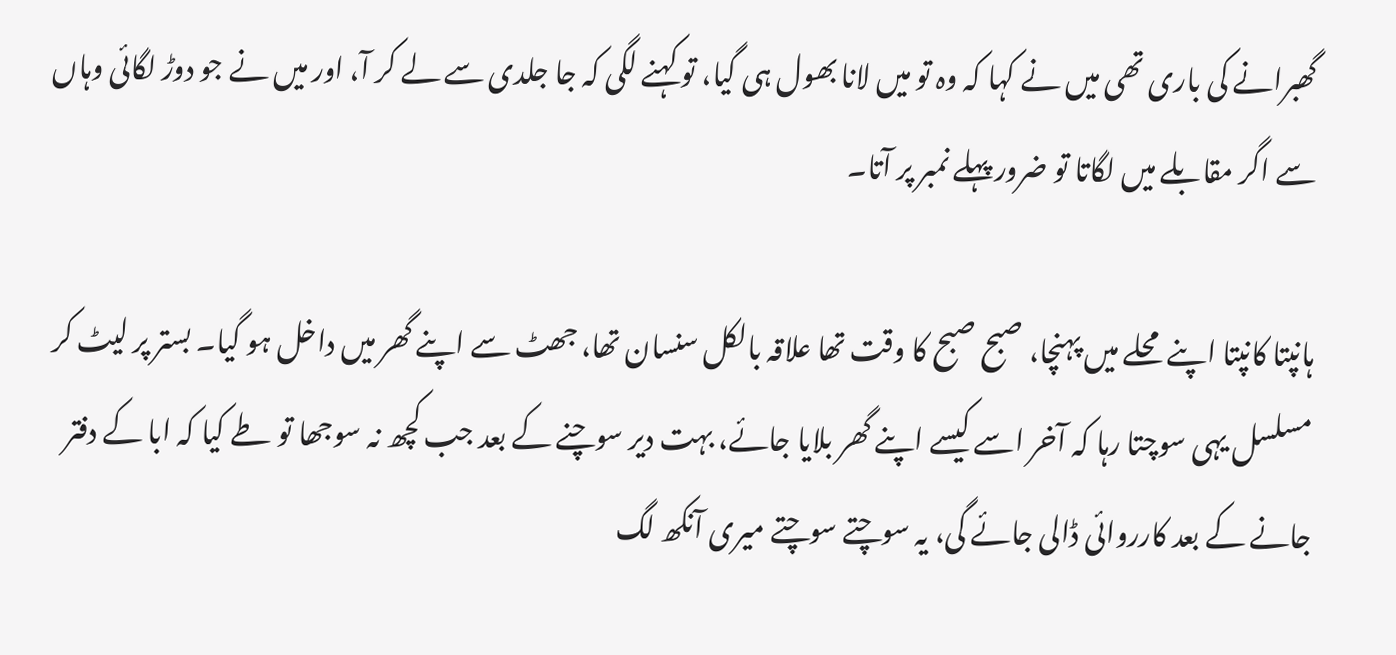گھبرانے کی باری تھی میں نے کہا کہ وہ تو میں لانا بھول ہی گیا، تو کہنے لگی کہ جا جلدی سے لے کر آ، اور میں نے جو دوڑ لگائی وہاں سے اگر مقابلے میں لگاتا تو ضرور پہلے نمبر پر آتا۔

ہانپتا کانپتا اپنے محلے میں پہنچا، صبح صبح کا وقت تھا علاقہ بالکل سنسان تھا، جھٹ سے اپنے گھر میں داخل ہو گیا۔ بستر پر لیٹ کر مسلسل یہی سوچتا رہا کہ آخر اسے کیسے اپنے گھر بلایا جائے، بہت دیر سوچنے کے بعد جب کچھ نہ سوجھا تو طے کیا کہ ابا کے دفتر جانے کے بعد کارروائی ڈالی جائے گی، یہ سوچتے سوچتے میری آنکھ لگ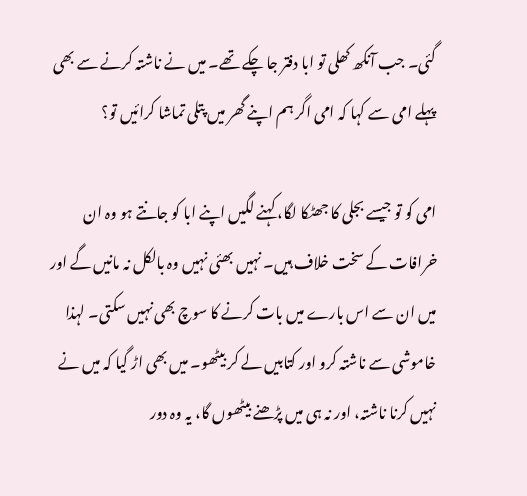گئی۔ جب آنکھ کھلی تو ابا دفتر جا چکے تھے۔ میں نے ناشتہ کرنے سے بھی پہلے امی سے کہا کہ امی اگر ہم اپنے گھر میں پتلی تماشا کرائیں تو؟

امی کو تو جیسے بجلی کا جھٹکا لگا، کہنے لگیں اپنے ابا کو جانتے ہو وہ ان خرافات کے سخت خلاف ہیں۔ نہیں بھئی نہیں وہ بالکل نہ مانیں گے اور میں ان سے اس بارے میں بات کرنے کا سوچ بھی نہیں سکتی۔ لہذا خاموشی سے ناشتہ کرو اور کتابیں لے کر بیٹھو۔ میں بھی اڑ گیا کہ میں نے نہیں کرنا ناشتہ، اور نہ ہی میں پڑھنے بیٹھوں گا، یہ وہ دور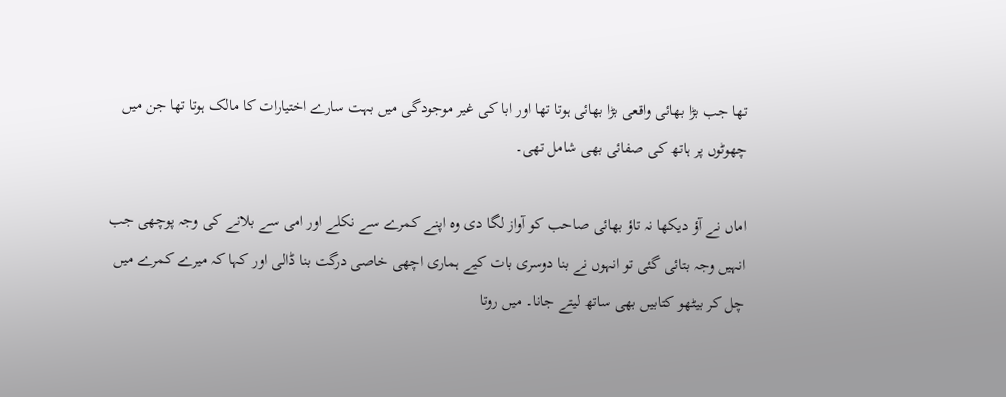تھا جب بڑا بھائی واقعی بڑا بھائی ہوتا تھا اور ابا کی غیر موجودگی میں بہت سارے اختیارات کا مالک ہوتا تھا جن میں چھوٹوں پر ہاتھ کی صفائی بھی شامل تھی۔

اماں نے آؤ دیکھا نہ تاؤ بھائی صاحب کو آواز لگا دی وہ اپنے کمرے سے نکلے اور امی سے بلانے کی وجہ پوچھی جب انہیں وجہ بتائی گئی تو انہوں نے بنا دوسری بات کیے ہماری اچھی خاصی درگت بنا ڈالی اور کہا کہ میرے کمرے میں چل کر بیٹھو کتابیں بھی ساتھ لیتے جانا۔ میں روتا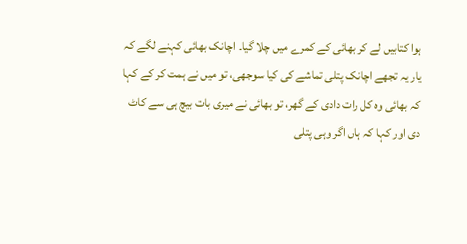ہوا کتابیں لے کر بھائی کے کمرے میں چلا گیا۔ اچانک بھائی کہنے لگے کہ یار یہ تجھے اچانک پتلی تماشے کی کیا سوجھی، تو میں نے ہمت کر کے کہا کہ بھائی وہ کل رات دادی کے گھر، تو بھائی نے میری بات بیچ ہی سے کاٹ دی اور کہا کہ ہاں اگر وہی پتلی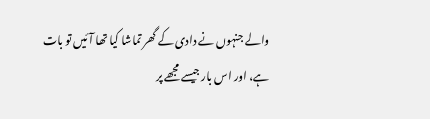والے جنہوں نے دادی کے گھر تماشا کیا تھا آئیں تو بات ہے، اور اس بار جیسے مجھے پر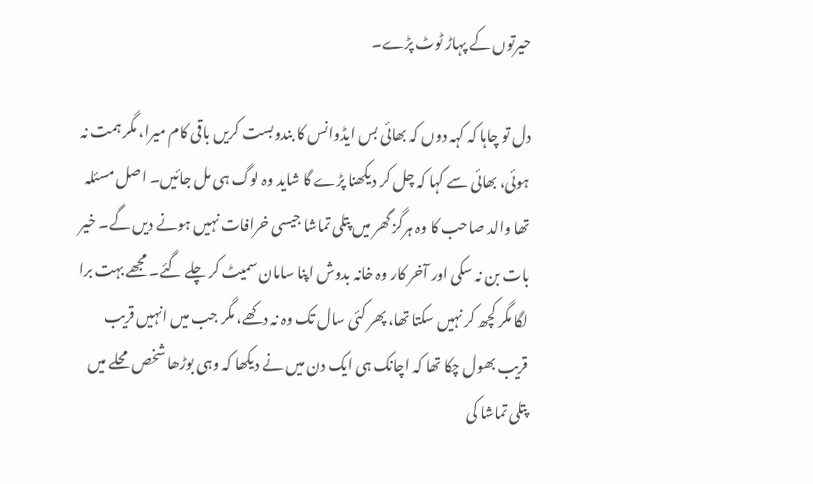حیرتوں کے پہاڑ ٹوٹ پڑے۔

دل تو چاہا کہ کہہ دوں کہ بھائی بس ایڈوانس کا بندوبست کریں باقی کام میرا، مگر ہمت نہ ہوئی، بھائی سے کہا کہ چل کر دیکھنا پڑے گا شاید وہ لوگ ہی مل جائیں۔ اصل مسئلہ تھا والد صاحب کا وہ ہرگز گھر میں پتلی تماشا جیسی خرافات نہیں ہونے دیں گے۔ خیر بات بن نہ سکی اور آخر کار وہ خانہ بدوش اپنا سامان سمیٹ کر چلے گئے۔ مجھے بہت برا لگا مگر کچھ کر نہیں سکتا تھا، پھر کئی سال تک وہ نہ دکھے، مگر جب میں انہیں قریب قریب بھول چکا تھا کہ اچانک ہی ایک دن میں نے دیکھا کہ وہی بوڑھا شخص محلے میں پتلی تماشا کی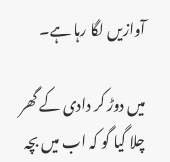آوازیں لگا رہا ہے۔

میں دوڑ کر دادی کے گھر چلا گیا گو کہ اب میں بچہ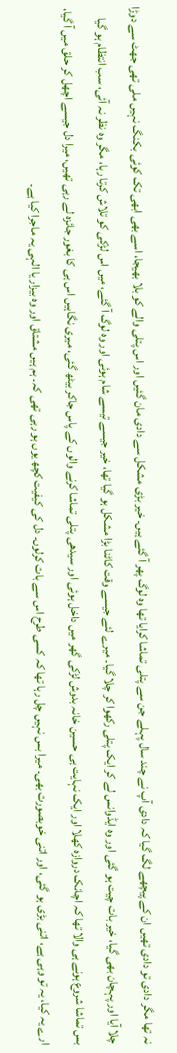نہ تھا مگر دادی تو دادی تھیں ان کے پیچھے لگ گیا کہ دادی آپ نے چند سال پہلے جن سے پتلی تماشا کرایا تھا وہ لوگ پھر آ گئے ہیں۔ خیر بڑی مشکل سے دادی مان گئیں اور اس پتلی والے کو بلا بھیجا، اسے بھی ابھی تک کوئی بکنگ نہیں ملی تھی جھٹ سے دوڑا چلا آیا اور پہچان بھی گیا، خیر بات چیت ہو گئی اور وہ ایڈوانس لے کر ایک پتلی رکھوا کر چلا گیا۔ میرے لئے جیسے وقت کاٹنا بڑا مشکل ہو گیا تھا، خیر جیسے تیسے شام ہوئی اور وہ لوگ آ گئے، میں اس لڑکی کو تلاش کرتا رہا، مگر وہ نظر نہ آئی، سب انتظام ہو گیا بس تماشا شروع ہونے ہی والا تھا کہ اچانک دروازہ کھلا اور ایک نہایت ہی حسین خانہ بدوش لڑکی گھر میں داخل ہوئی اور سیدھی پتلی تماشا کرنے والوں کے پاس جاکر بیٹھ گئی، میری نگاہیں اس ہی کا بغور جائزہ لے رہی تھیں، میرا دل جیسے اچھل کر حلق میں آ گیا، ارے یہ کیا، یہ تو وہی ہے، اتنی بڑی ہو گئی، اور اتنی خوبصورت بھی۔ میرا بس نہیں چل رہا تھا کہ کسی طرح اس سے بات کرلوں۔ دل کی کیفیت کچھ یوں ہو رہی تھی کہ۔ ہم ہیں مشتاق اور وہ بیزار یا الہی یہ ماجرا کیا ہے۔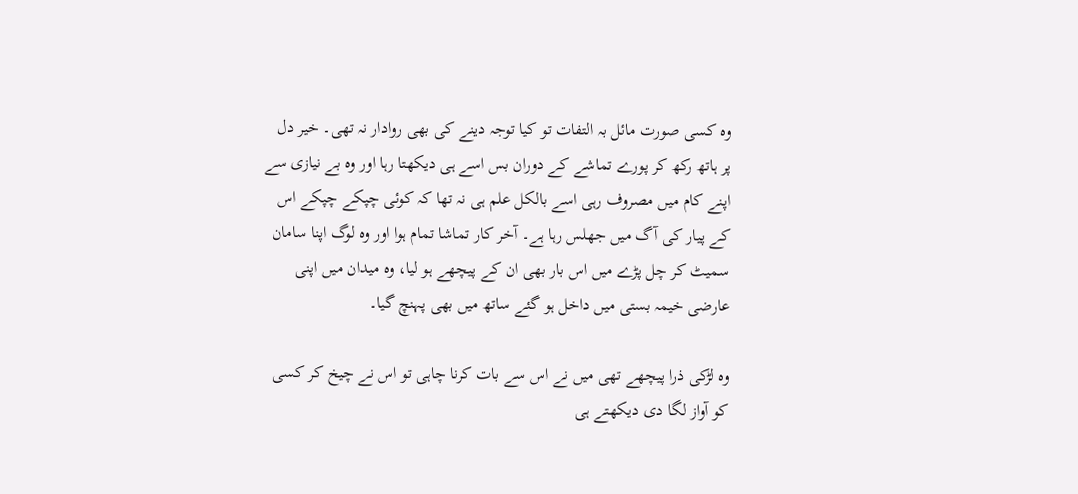وہ کسی صورت مائل بہ التفات تو کیا توجہ دینے کی بھی روادار نہ تھی۔ خیر دل پر ہاتھ رکھ کر پورے تماشے کے دوران بس اسے ہی دیکھتا رہا اور وہ بے نیازی سے اپنے کام میں مصروف رہی اسے بالکل علم ہی نہ تھا کہ کوئی چپکے چپکے اس کے پیار کی آگ میں جھلس رہا ہے۔ آخر کار تماشا تمام ہوا اور وہ لوگ اپنا سامان سمیٹ کر چل پڑے میں اس بار بھی ان کے پیچھے ہو لیا، وہ میدان میں اپنی عارضی خیمہ بستی میں داخل ہو گئے ساتھ میں بھی پہنچ گیا۔

وہ لڑکی ذرا پیچھے تھی میں نے اس سے بات کرنا چاہی تو اس نے چیخ کر کسی کو آواز لگا دی دیکھتے ہی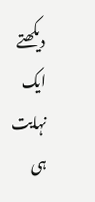دیکھتے ایک نہایت ہی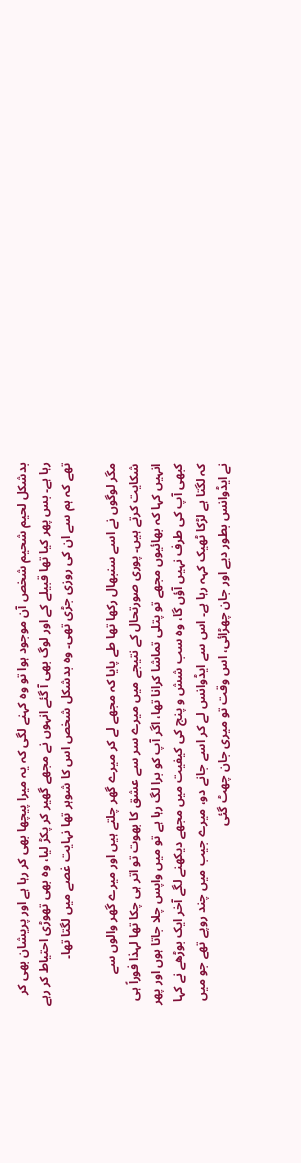بدشکل لحیم شحیم شخص آن موجود ہوا تو وہ کہنے لگی کہ یہ میرا پیچھا بھی کر رہا ہے اور پریشان بھی کر رہا ہے۔ بس پھر کیا تھا قبیلے کے اور لوگ بھی آ گئے انہوں نے مجھے گھیر کر پکڑ لیا، وہ بھی تھوڑی احتیاط کر رہے تھے کہ ہم سے ان کی روزی جڑی تھی۔ وہ بدشکل شخص اس کا شوہر تھا نہایت غصے میں لگتا تھا۔

مگر لوگوں نے اسے سنبھال رکھا تھا طے پایا کہ مجھے لے کر میرے گھر چلتے ہیں اور میرے گھر والوں سے شکایت کرتے ہیں۔ پوری صورتحال کے نتیجے میں میرے سر سے عشق کا بھوت تو اتر ہی چکا تھا لہذا فوراً ہی انہیں کہا کہ بھائیوں مجھے تو پتلی تماشا کرانا تھا، اگر آپ کو برا لگ رہا ہے تو میں واپس چلا جاتا ہوں اور پھر کبھی آپ کی طرف نہیں آؤں گا، وہ سب شش و پنج کی کیفیت میں مجھے دیکھنے لگے آخر ایک بوڑھے نے کہا کہ لگتا ہے لڑکا ٹھیک کہہ رہا ہے۔ اس سے ایڈوانس لے کر اسے جانے دو، میرے جیب میں چند روپے تھے جو میں نے ایڈوانس بطور دیے اور جان چھڑائی، اس وقت تو میری جان چھٹ گئی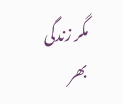مگر زندگی بھر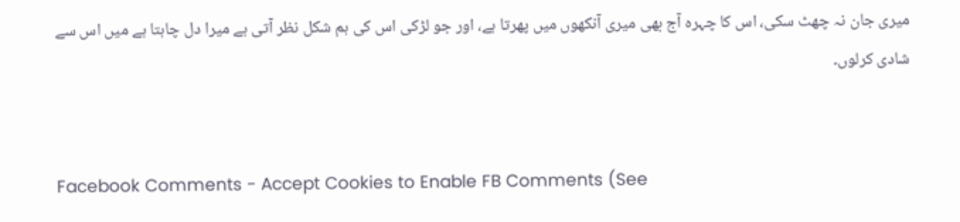میری جان نہ چھٹ سکی، اس کا چہرہ آج بھی میری آنکھوں میں پھرتا ہے، اور جو لڑکی اس کی ہم شکل نظر آتی ہے میرا دل چاہتا ہے میں اس سے شادی کرلوں۔


Facebook Comments - Accept Cookies to Enable FB Comments (See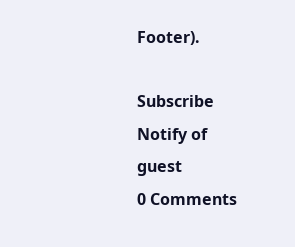Footer).

Subscribe
Notify of
guest
0 Comments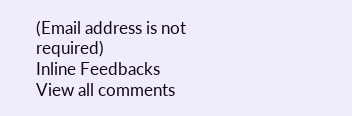(Email address is not required)
Inline Feedbacks
View all comments